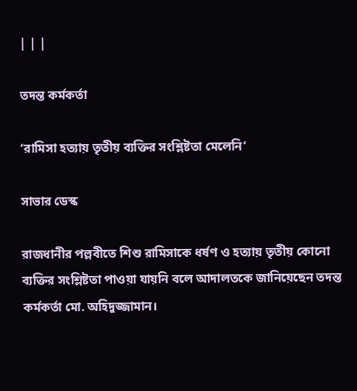| | |

তদন্ত কর্মকর্তা

‘রামিসা হত্যায় তৃতীয় ব্যক্তির সংশ্লিষ্টতা মেলেনি’

সাভার ডেস্ক

রাজধানীর পল্লবীতে শিশু রামিসাকে ধর্ষণ ও হত্যায় তৃতীয় কোনো ব্যক্তির সংশ্লিষ্টতা পাওয়া যায়নি বলে আদালতকে জানিয়েছেন তদন্ত কর্মকর্তা মো. অহিদুজ্জামান।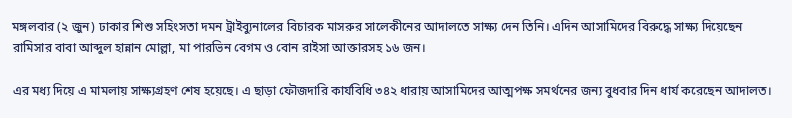মঙ্গলবার (২ জুন) ঢাকার শিশু সহিংসতা দমন ট্রাইব্যুনালের বিচারক মাসরুর সালেকীনের আদালতে সাক্ষ্য দেন তিনি। এদিন আসামিদের বিরুদ্ধে সাক্ষ্য দিয়েছেন রামিসার বাবা আব্দুল হান্নান মোল্লা, মা পারভিন বেগম ও বোন রাইসা আক্তারসহ ১৬ জন।

এর মধ্য দিয়ে এ মামলায় সাক্ষ্যগ্রহণ শেষ হয়েছে। এ ছাড়া ফৌজদারি কার্যবিধি ৩৪২ ধারায় আসামিদের আত্মপক্ষ সমর্থনের জন্য বুধবার দিন ধার্য করেছেন আদালত।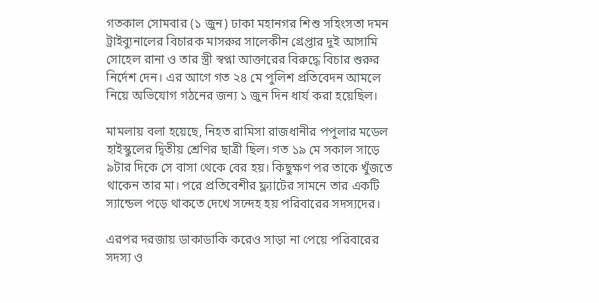গতকাল সোমবার (১ জুন) ঢাকা মহানগর শিশু সহিংসতা দমন ট্রাইব্যুনালের বিচারক মাসরুর সালেকীন গ্রেপ্তার দুই আসামি সোহেল রানা ও তার স্ত্রী স্বপ্না আক্তারের বিরুদ্ধে বিচার শুরুর নির্দেশ দেন। এর আগে গত ২৪ মে পুলিশ প্রতিবেদন আমলে নিয়ে অভিযোগ গঠনের জন্য ১ জুন দিন ধার্য করা হয়েছিল।

মামলায় বলা হয়েছে, নিহত রামিসা রাজধানীর পপুলার মডেল হাইস্কুলের দ্বিতীয় শ্রেণির ছাত্রী ছিল। গত ১৯ মে সকাল সাড়ে ৯টার দিকে সে বাসা থেকে বের হয়। কিছুক্ষণ পর তাকে খুঁজতে থাকেন তার মা। পরে প্রতিবেশীর ফ্ল্যাটের সামনে তার একটি স্যান্ডেল পড়ে থাকতে দেখে সন্দেহ হয় পরিবারের সদস্যদের।

এরপর দরজায় ডাকাডাকি করেও সাড়া না পেয়ে পরিবারের সদস্য ও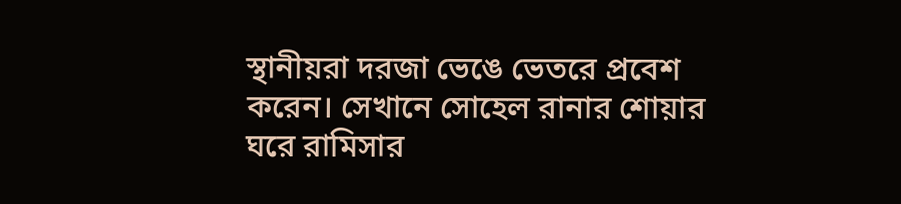স্থানীয়রা দরজা ভেঙে ভেতরে প্রবেশ করেন। সেখানে সোহেল রানার শোয়ার ঘরে রামিসার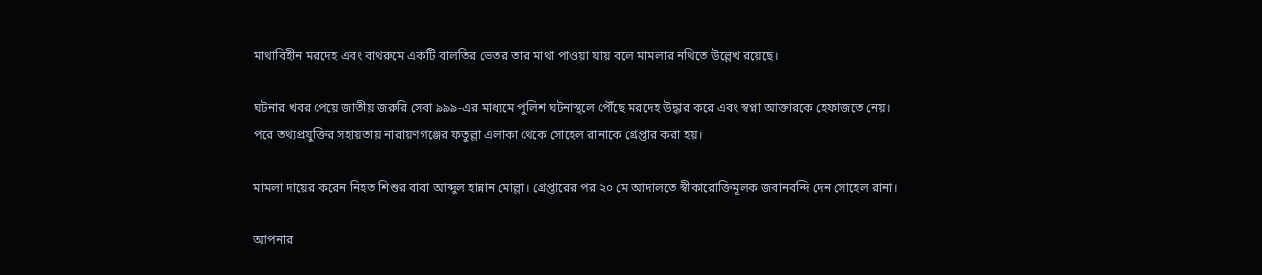মাথাবিহীন মরদেহ এবং বাথরুমে একটি বালতির ভেতর তার মাথা পাওয়া যায় বলে মামলার নথিতে উল্লেখ রয়েছে।

ঘটনার খবর পেয়ে জাতীয় জরুরি সেবা ৯৯৯-এর মাধ্যমে পুলিশ ঘটনাস্থলে পৌঁছে মরদেহ উদ্ধার করে এবং স্বপ্না আক্তারকে হেফাজতে নেয়। পরে তথ্যপ্রযুক্তির সহায়তায় নারায়ণগঞ্জের ফতুল্লা এলাকা থেকে সোহেল রানাকে গ্রেপ্তার করা হয়।

মামলা দায়ের করেন নিহত শিশুর বাবা আব্দুল হান্নান মোল্লা। গ্রেপ্তারের পর ২০ মে আদালতে স্বীকারোক্তিমূলক জবানবন্দি দেন সোহেল রানা।

আপনার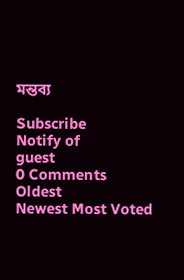মন্তব্য

Subscribe
Notify of
guest
0 Comments
Oldest
Newest Most Voted